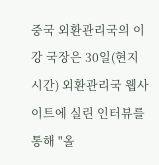중국 외환관리국의 이강 국장은 30일(현지시간) 외환관리국 웹사이트에 실린 인터뷰를 통해 "올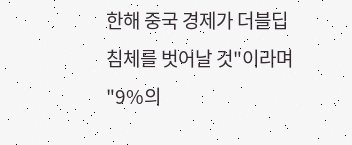한해 중국 경제가 더블딥 침체를 벗어날 것"이라며 "9%의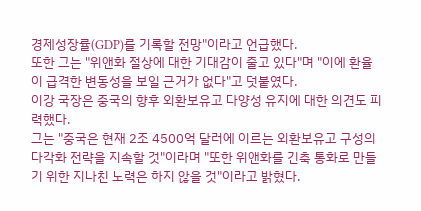경제성장률(GDP)를 기록할 전망"이라고 언급했다.
또한 그는 "위앤화 절상에 대한 기대감이 줄고 있다"며 "이에 환율이 급격한 변동성을 보일 근거가 없다"고 덧붙였다.
이강 국장은 중국의 향후 외환보유고 다양성 유지에 대한 의견도 피력했다.
그는 "중국은 현재 2조 4500억 달러에 이르는 외환보유고 구성의 다각화 전략을 지속할 것"이라며 "또한 위앤화를 긴축 통화로 만들기 위한 지나친 노력은 하지 않을 것"이라고 밝혔다.